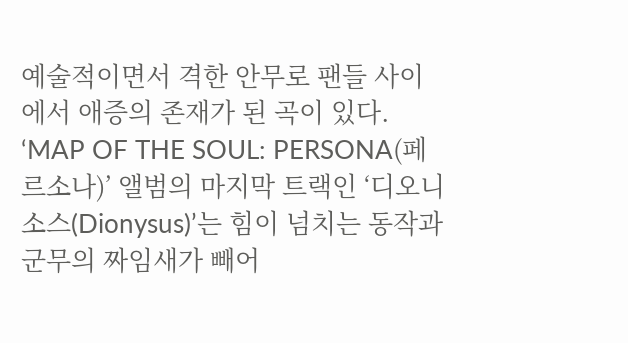예술적이면서 격한 안무로 팬들 사이에서 애증의 존재가 된 곡이 있다.
‘MAP OF THE SOUL: PERSONA(페르소나)’ 앨범의 마지막 트랙인 ‘디오니소스(Dionysus)’는 힘이 넘치는 동작과 군무의 짜임새가 빼어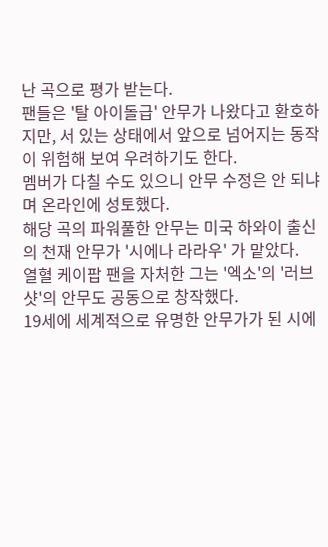난 곡으로 평가 받는다.
팬들은 '탈 아이돌급' 안무가 나왔다고 환호하지만, 서 있는 상태에서 앞으로 넘어지는 동작이 위험해 보여 우려하기도 한다.
멤버가 다칠 수도 있으니 안무 수정은 안 되냐며 온라인에 성토했다.
해당 곡의 파워풀한 안무는 미국 하와이 출신의 천재 안무가 '시에나 라라우' 가 맡았다.
열혈 케이팝 팬을 자처한 그는 '엑소'의 '러브샷'의 안무도 공동으로 창작했다.
19세에 세계적으로 유명한 안무가가 된 시에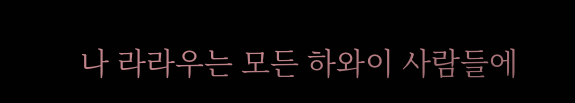나 라라우는 모든 하와이 사람들에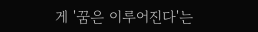게 '꿈은 이루어진다'는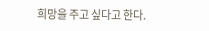희망을 주고 싶다고 한다.